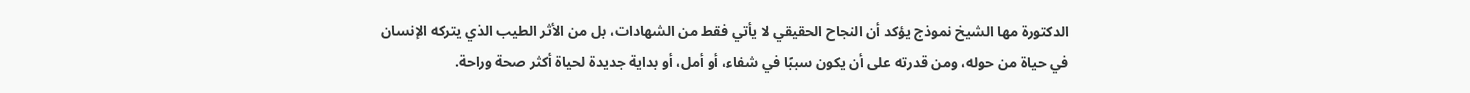الدكتورة مها الشيخ نموذج يؤكد أن النجاح الحقيقي لا يأتي فقط من الشهادات، بل من الأثر الطيب الذي يتركه الإنسان في حياة من حوله، ومن قدرته على أن يكون سببًا في شفاء، أو أمل، أو بداية جديدة لحياة أكثر صحة وراحة.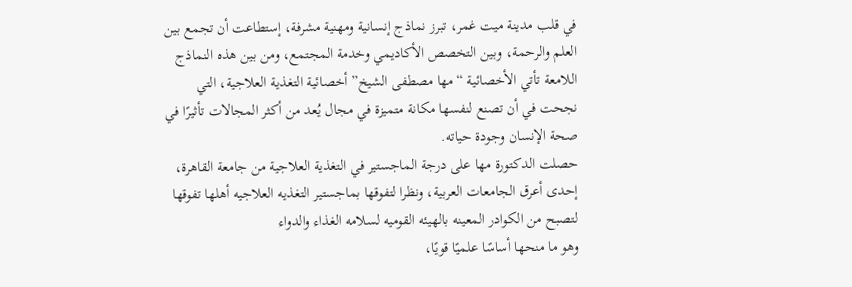في قلب مدينة ميت غمر، تبرز نماذج إنسانية ومهنية مشرفة، إستطاعت أن تجمع بين العلم والرحمة، وبين التخصص الأكاديمي وخدمة المجتمع، ومن بين هذه النماذج اللامعة تأتي الأخصائية “مها مصطفى الشيخ” أخصائية التغذية العلاجية، التي نجحت في أن تصنع لنفسها مكانة متميزة في مجال يُعد من أكثر المجالات تأثيرًا في صحة الإنسان وجودة حياته.
حصلت الدكتورة مها على درجة الماجستير في التغذية العلاجية من جامعة القاهرة، إحدى أعرق الجامعات العربية، ونظرا لتفوقها بماجستير التغذيه العلاجيه أهلها تفوقها لتصبح من الكوادر المعينه بالهيئه القوميه لسلامه الغذاء والدواء
وهو ما منحها أساسًا علميًا قويًا،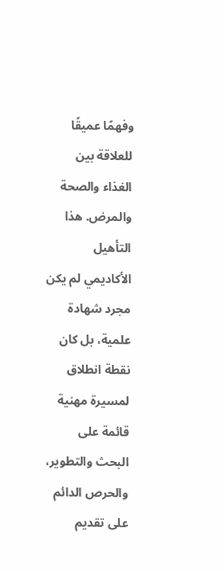وفهمًا عميقًا للعلاقة بين الغذاء والصحة والمرض. هذا التأهيل الأكاديمي لم يكن مجرد شهادة علمية، بل كان نقطة انطلاق لمسيرة مهنية قائمة على البحث والتطوير، والحرص الدائم على تقديم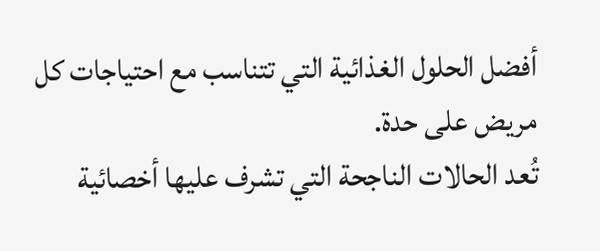أفضل الحلول الغذائية التي تتناسب مع احتياجات كل مريض على حدة.
تُعد الحالات الناجحة التي تشرف عليها أخصائية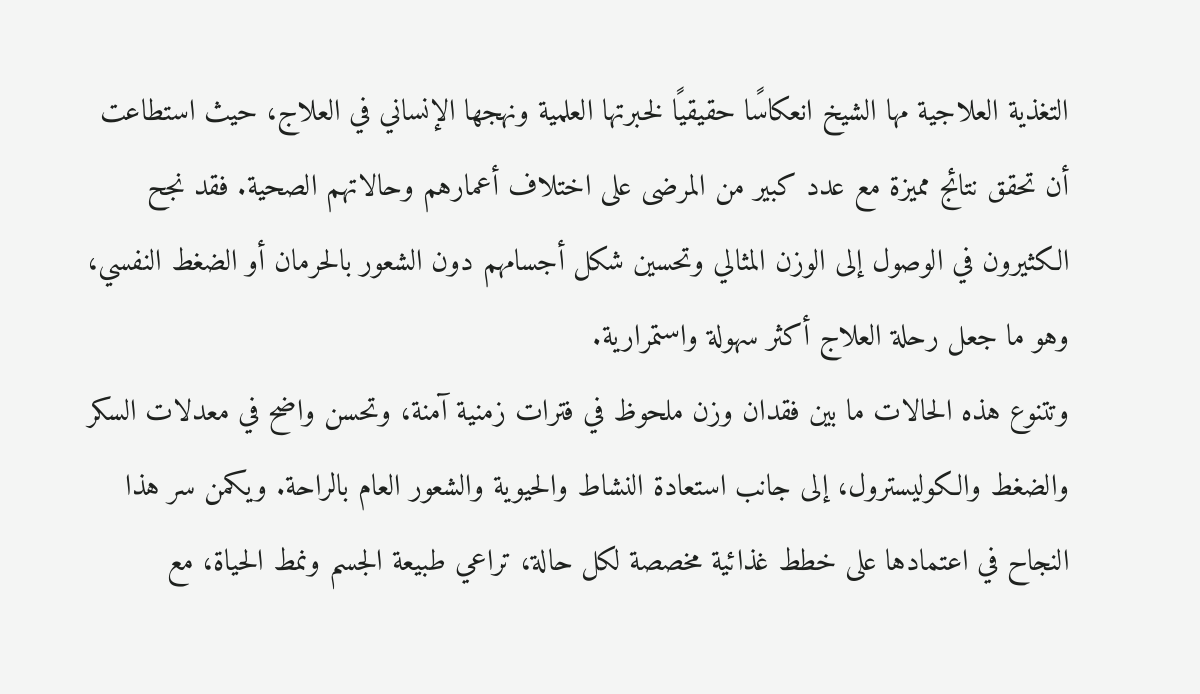التغذية العلاجية مها الشيخ انعكاسًا حقيقيًا لخبرتها العلمية ونهجها الإنساني في العلاج، حيث استطاعت أن تحقق نتائج مميزة مع عدد كبير من المرضى على اختلاف أعمارهم وحالاتهم الصحية. فقد نجح الكثيرون في الوصول إلى الوزن المثالي وتحسين شكل أجسامهم دون الشعور بالحرمان أو الضغط النفسي، وهو ما جعل رحلة العلاج أكثر سهولة واستمرارية.
وتتنوع هذه الحالات ما بين فقدان وزن ملحوظ في فترات زمنية آمنة، وتحسن واضح في معدلات السكر والضغط والكوليسترول، إلى جانب استعادة النشاط والحيوية والشعور العام بالراحة. ويكمن سر هذا النجاح في اعتمادها على خطط غذائية مخصصة لكل حالة، تراعي طبيعة الجسم ونمط الحياة، مع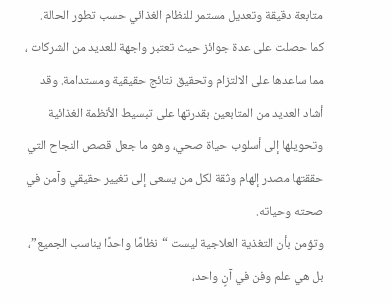متابعة دقيقة وتعديل مستمر للنظام الغذائي حسب تطور الحالة.
كما حصلت على عدة جوائز حيث تعتبر واجهة للعديد من الشركات ، مما ساعدها على الالتزام وتحقيق نتائج حقيقية ومستدامة. وقد أشاد العديد من المتابعين بقدرتها على تبسيط الأنظمة الغذائية وتحويلها إلى أسلوب حياة صحي، وهو ما جعل قصص النجاح التي حققتها مصدر إلهام وثقة لكل من يسعى إلى تغيير حقيقي وآمن في صحته وحياته.
وتؤمن بأن التغذية العلاجية ليست “نظامًا واحدًا يناسب الجميع”، بل هي علم وفن في آنٍ واحد،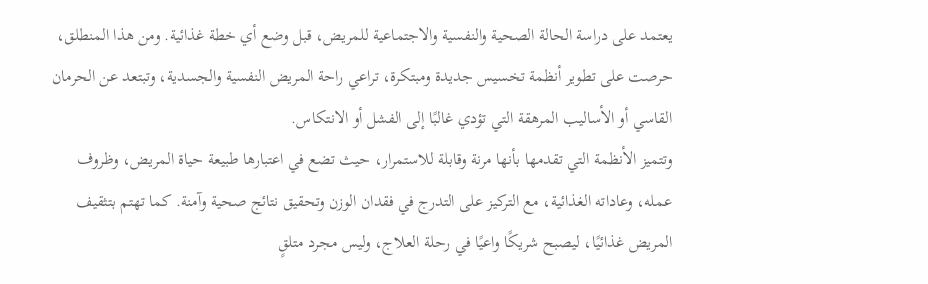يعتمد على دراسة الحالة الصحية والنفسية والاجتماعية للمريض، قبل وضع أي خطة غذائية. ومن هذا المنطلق، حرصت على تطوير أنظمة تخسيس جديدة ومبتكرة، تراعي راحة المريض النفسية والجسدية، وتبتعد عن الحرمان القاسي أو الأساليب المرهقة التي تؤدي غالبًا إلى الفشل أو الانتكاس.
وتتميز الأنظمة التي تقدمها بأنها مرنة وقابلة للاستمرار، حيث تضع في اعتبارها طبيعة حياة المريض، وظروف عمله، وعاداته الغذائية، مع التركيز على التدرج في فقدان الوزن وتحقيق نتائج صحية وآمنة. كما تهتم بتثقيف المريض غذائيًا، ليصبح شريكًا واعيًا في رحلة العلاج، وليس مجرد متلقٍ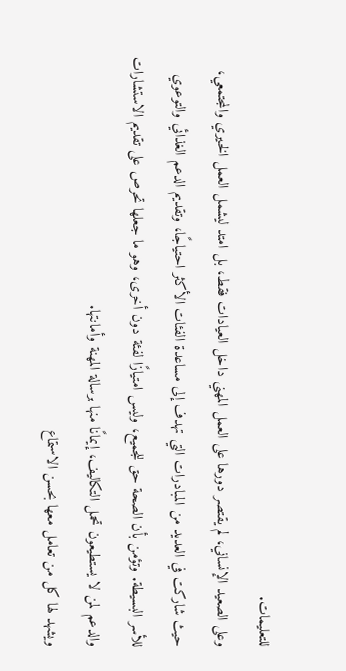للتعليمات.
وعلى الصعيد الإنساني، لم يقتصر دورها على العمل المهني داخل العيادات فقط، بل امتد ليشمل العمل الخيري والمجتمعي، حيث شاركت في العديد من المبادرات التي تهدف إلى مساعدة الفئات الأكثر احتياجًا، وتقديم الدعم الغذائي والتوعوي للأسر البسيطة. وتؤمن بأن الصحة حق للجميع، وليس امتيازًا لفئة دون أخرى، وهو ما جعلها تحرص على تقديم الاستشارات والدعم لمن لا يستطيعون تحمل التكاليف، إيمانًا منها برسالة المهنة وأمانتها.
ويشهد لها كل من تعامل معها بحسن الاستماع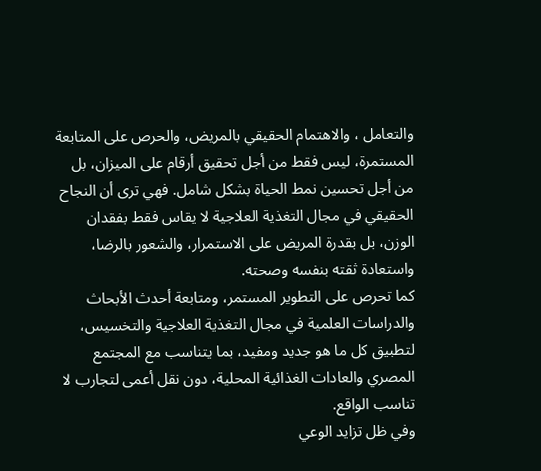والتعامل ، والاهتمام الحقيقي بالمريض، والحرص على المتابعة المستمرة، ليس فقط من أجل تحقيق أرقام على الميزان، بل من أجل تحسين نمط الحياة بشكل شامل. فهي ترى أن النجاح الحقيقي في مجال التغذية العلاجية لا يقاس فقط بفقدان الوزن، بل بقدرة المريض على الاستمرار، والشعور بالرضا، واستعادة ثقته بنفسه وصحته.
كما تحرص على التطوير المستمر، ومتابعة أحدث الأبحاث والدراسات العلمية في مجال التغذية العلاجية والتخسيس، لتطبيق كل ما هو جديد ومفيد، بما يتناسب مع المجتمع المصري والعادات الغذائية المحلية، دون نقل أعمى لتجارب لا تناسب الواقع.
وفي ظل تزايد الوعي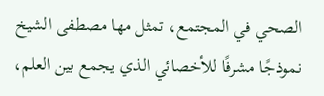الصحي في المجتمع، تمثل مها مصطفى الشيخ نموذجًا مشرفًا للأخصائي الذي يجمع بين العلم،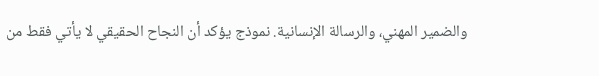والضمير المهني، والرسالة الإنسانية. نموذج يؤكد أن النجاح الحقيقي لا يأتي فقط من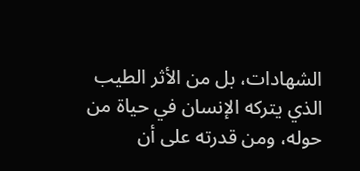الشهادات، بل من الأثر الطيب الذي يتركه الإنسان في حياة من حوله، ومن قدرته على أن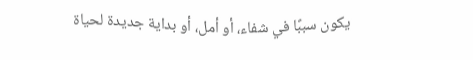يكون سببًا في شفاء، أو أمل، أو بداية جديدة لحياة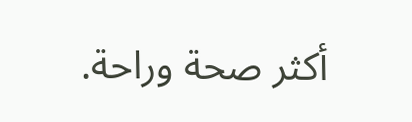أكثر صحة وراحة.